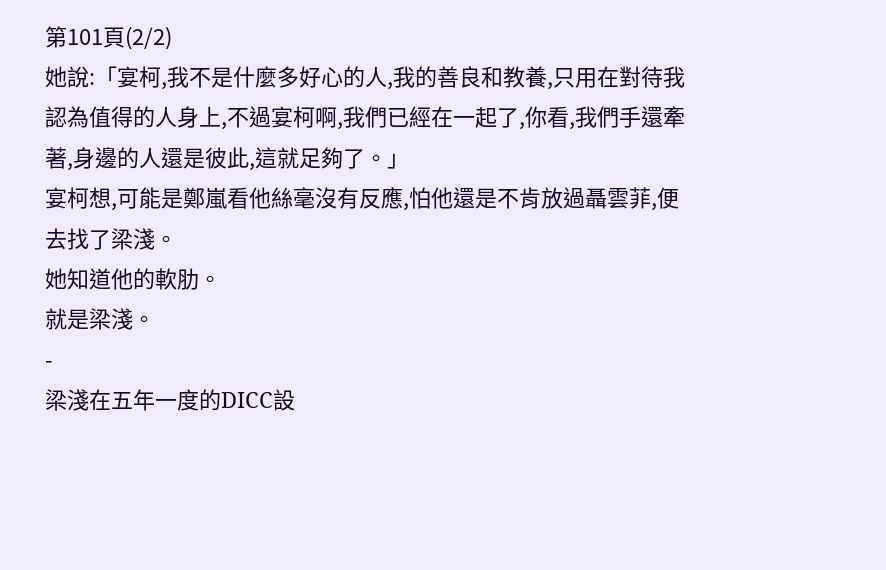第101頁(2/2)
她說:「宴柯,我不是什麼多好心的人,我的善良和教養,只用在對待我認為值得的人身上,不過宴柯啊,我們已經在一起了,你看,我們手還牽著,身邊的人還是彼此,這就足夠了。」
宴柯想,可能是鄭嵐看他絲毫沒有反應,怕他還是不肯放過聶雲菲,便去找了梁淺。
她知道他的軟肋。
就是梁淺。
-
梁淺在五年一度的DICC設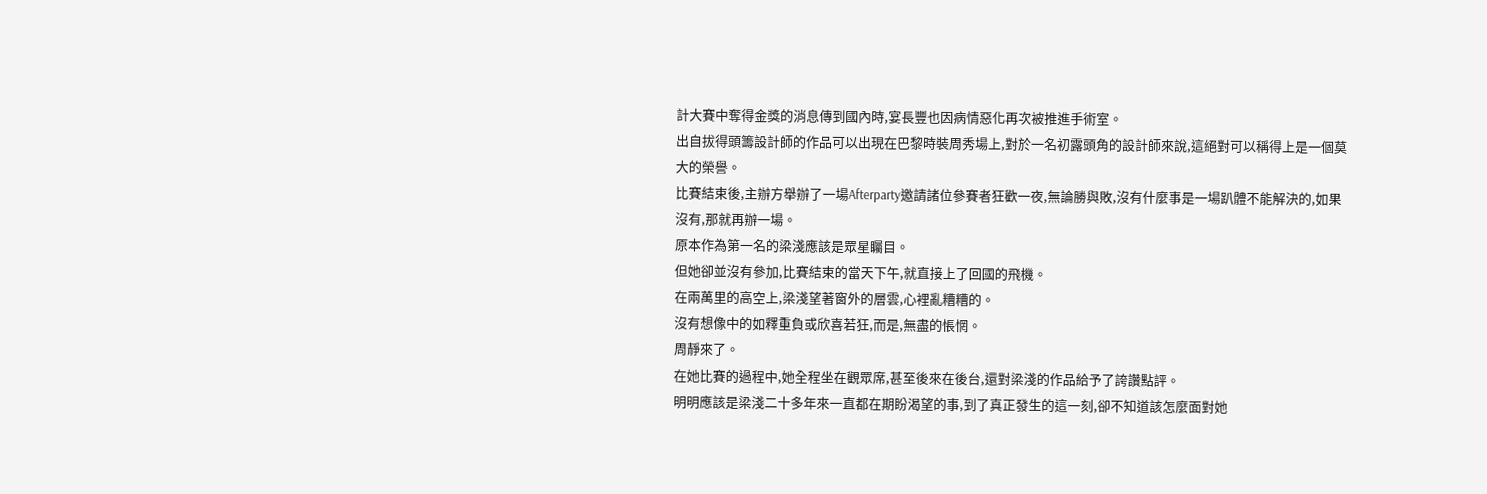計大賽中奪得金獎的消息傳到國內時,宴長豐也因病情惡化再次被推進手術室。
出自拔得頭籌設計師的作品可以出現在巴黎時裝周秀場上,對於一名初露頭角的設計師來說,這絕對可以稱得上是一個莫大的榮譽。
比賽結束後,主辦方舉辦了一場Afterparty邀請諸位參賽者狂歡一夜,無論勝與敗,沒有什麼事是一場趴體不能解決的,如果沒有,那就再辦一場。
原本作為第一名的梁淺應該是眾星矚目。
但她卻並沒有參加,比賽結束的當天下午,就直接上了回國的飛機。
在兩萬里的高空上,梁淺望著窗外的層雲,心裡亂糟糟的。
沒有想像中的如釋重負或欣喜若狂,而是,無盡的悵惘。
周靜來了。
在她比賽的過程中,她全程坐在觀眾席,甚至後來在後台,還對梁淺的作品給予了誇讚點評。
明明應該是梁淺二十多年來一直都在期盼渴望的事,到了真正發生的這一刻,卻不知道該怎麼面對她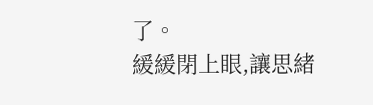了。
緩緩閉上眼,讓思緒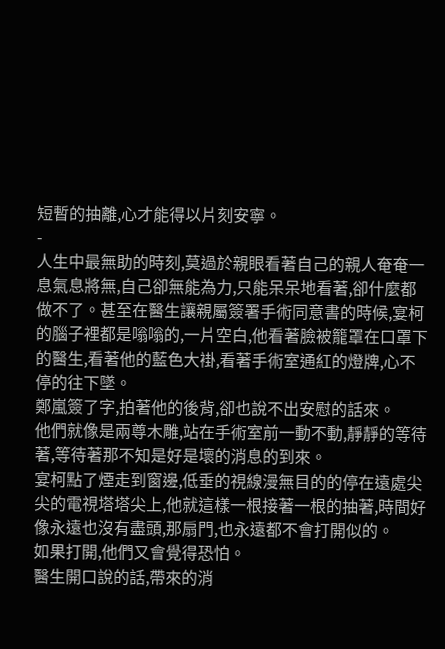短暫的抽離,心才能得以片刻安寧。
-
人生中最無助的時刻,莫過於親眼看著自己的親人奄奄一息氣息將無,自己卻無能為力,只能呆呆地看著,卻什麼都做不了。甚至在醫生讓親屬簽署手術同意書的時候,宴柯的腦子裡都是嗡嗡的,一片空白,他看著臉被籠罩在口罩下的醫生,看著他的藍色大褂,看著手術室通紅的燈牌,心不停的往下墜。
鄭嵐簽了字,拍著他的後背,卻也說不出安慰的話來。
他們就像是兩尊木雕,站在手術室前一動不動,靜靜的等待著,等待著那不知是好是壞的消息的到來。
宴柯點了煙走到窗邊,低垂的視線漫無目的的停在遠處尖尖的電視塔塔尖上,他就這樣一根接著一根的抽著,時間好像永遠也沒有盡頭,那扇門,也永遠都不會打開似的。
如果打開,他們又會覺得恐怕。
醫生開口說的話,帶來的消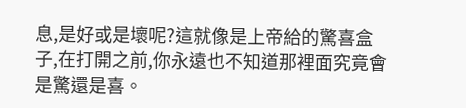息,是好或是壞呢?這就像是上帝給的驚喜盒子,在打開之前,你永遠也不知道那裡面究竟會是驚還是喜。